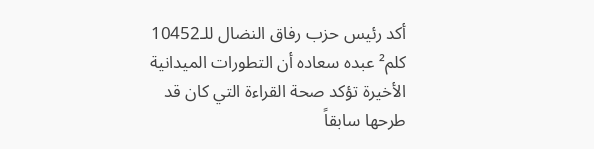أكد رئيس حزب رفاق النضال للـ10452 كلم² عبده سعاده أن التطورات الميدانية الأخيرة تؤكد صحة القراءة التي كان قد طرحها سابقاً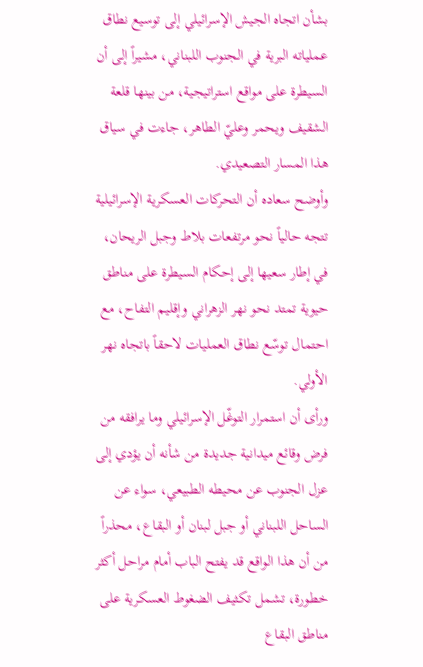بشأن اتجاه الجيش الإسرائيلي إلى توسيع نطاق عملياته البرية في الجنوب اللبناني، مشيراً إلى أن السيطرة على مواقع استراتيجية، من بينها قلعة الشقيف ويحمر وعليّ الطاهر، جاءت في سياق هذا المسار التصعيدي.
وأوضح سعاده أن التحركات العسكرية الإسرائيلية تتجه حالياً نحو مرتفعات بلاط وجبل الريحان، في إطار سعيها إلى إحكام السيطرة على مناطق حيوية تمتد نحو نهر الزهراني وإقليم التفاح، مع احتمال توسّع نطاق العمليات لاحقاً باتجاه نهر الأولي.
ورأى أن استمرار التوغّل الإسرائيلي وما يرافقه من فرض وقائع ميدانية جديدة من شأنه أن يؤدي إلى عزل الجنوب عن محيطه الطبيعي، سواء عن الساحل اللبناني أو جبل لبنان أو البقاع، محذراً من أن هذا الواقع قد يفتح الباب أمام مراحل أكثر خطورة، تشمل تكثيف الضغوط العسكرية على مناطق البقاع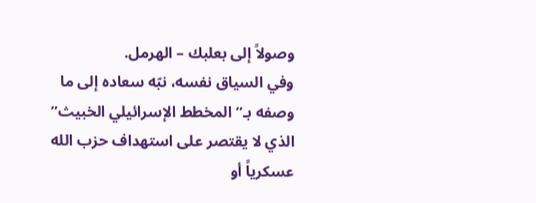وصولاً إلى بعلبك – الهرمل.
وفي السياق نفسه، نبّه سعاده إلى ما وصفه بـ”المخطط الإسرائيلي الخبيث” الذي لا يقتصر على استهداف حزب الله عسكرياً أو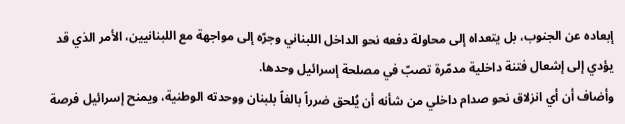إبعاده عن الجنوب، بل يتعداه إلى محاولة دفعه نحو الداخل اللبناني وجرّه إلى مواجهة مع اللبنانيين، الأمر الذي قد يؤدي إلى إشعال فتنة داخلية مدمّرة تصبّ في مصلحة إسرائيل وحدها.
وأضاف أن أي انزلاق نحو صدام داخلي من شأنه أن يُلحق ضرراً بالغاً بلبنان ووحدته الوطنية، ويمنح إسرائيل فرصة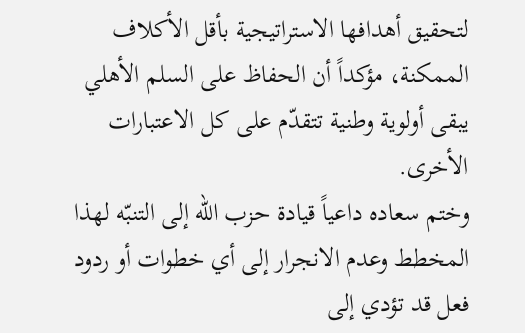لتحقيق أهدافها الاستراتيجية بأقل الأكلاف الممكنة، مؤكداً أن الحفاظ على السلم الأهلي يبقى أولوية وطنية تتقدّم على كل الاعتبارات الأخرى.
وختم سعاده داعياً قيادة حزب الله إلى التنبّه لهذا المخطط وعدم الانجرار إلى أي خطوات أو ردود فعل قد تؤدي إلى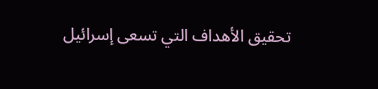تحقيق الأهداف التي تسعى إسرائيل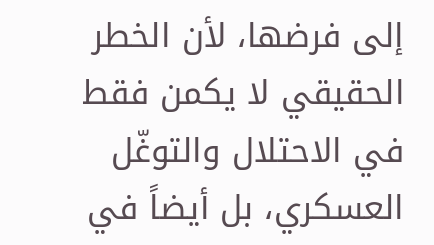إلى فرضها، لأن الخطر الحقيقي لا يكمن فقط في الاحتلال والتوغّل العسكري، بل أيضاً في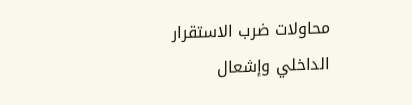محاولات ضرب الاستقرار الداخلي وإشعال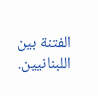الفتنة بين اللبنانيين.